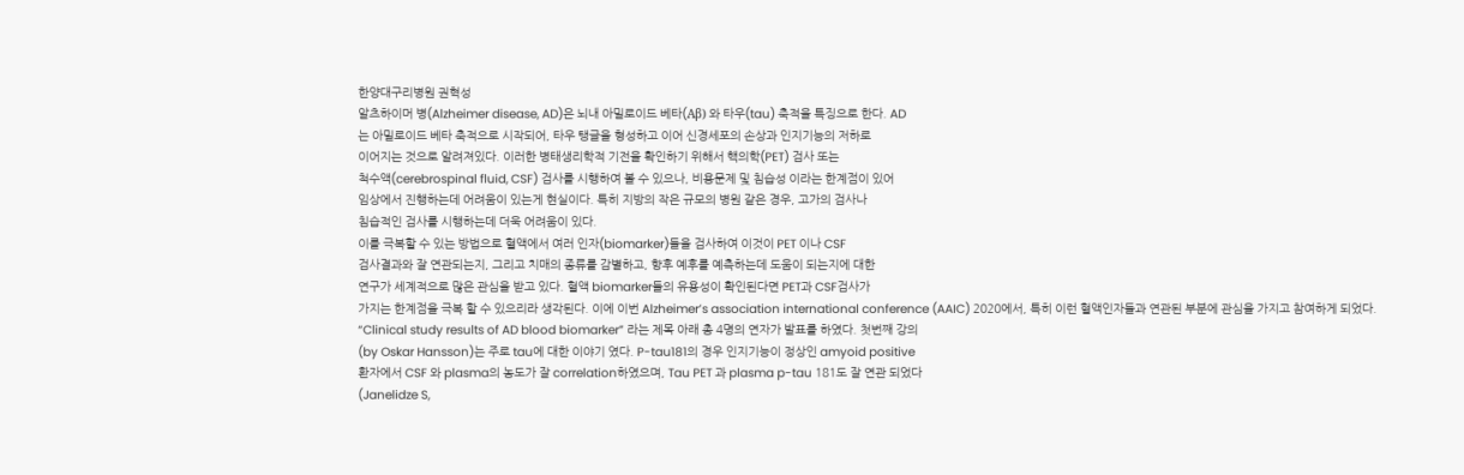한양대구리병원 권혁성
알츠하이머 병(Alzheimer disease, AD)은 뇌내 아밀로이드 베타(Aβ) 와 타우(tau) 축적을 특징으로 한다. AD
는 아밀로이드 베타 축적으로 시작되어, 타우 탱글을 형성하고 이어 신경세포의 손상과 인지기능의 저하로
이어지는 것으로 알려져있다. 이러한 병태생리학적 기전을 확인하기 위해서 핵의학(PET) 검사 또는
척수액(cerebrospinal fluid, CSF) 검사를 시행하여 볼 수 있으나, 비용문제 및 침습성 이라는 한계점이 있어
임상에서 진행하는데 어려움이 있는게 현실이다. 특히 지방의 작은 규모의 병원 같은 경우, 고가의 검사나
침습적인 검사를 시행하는데 더욱 어려움이 있다.
이를 극복할 수 있는 방법으로 혈액에서 여러 인자(biomarker)들을 검사하여 이것이 PET 이나 CSF
검사결과와 잘 연관되는지, 그리고 치매의 종류를 감별하고, 향후 예후를 예측하는데 도움이 되는지에 대한
연구가 세계적으로 많은 관심을 받고 있다. 혈액 biomarker들의 유용성이 확인된다면 PET과 CSF검사가
가지는 한계점을 극복 할 수 있으리라 생각된다. 이에 이번 Alzheimer’s association international conference (AAIC) 2020에서, 특히 이런 혈액인자들과 연관된 부분에 관심을 가지고 참여하게 되었다.
“Clinical study results of AD blood biomarker” 라는 제목 아래 총 4명의 연자가 발표를 하였다. 첫번째 강의
(by Oskar Hansson)는 주로 tau에 대한 이야기 였다. P-tau181의 경우 인지기능이 정상인 amyoid positive
환자에서 CSF 와 plasma의 농도가 잘 correlation하였으며, Tau PET 과 plasma p-tau 181도 잘 연관 되었다
(Janelidze S,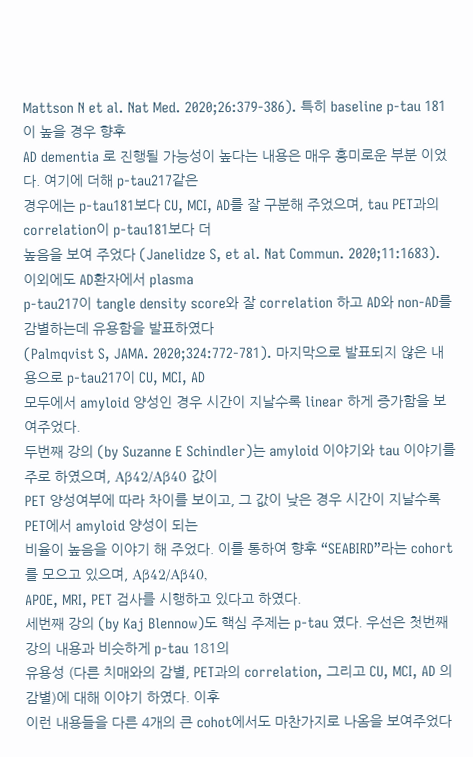Mattson N et al. Nat Med. 2020;26:379-386). 특히 baseline p-tau 181이 높을 경우 향후
AD dementia 로 진행될 가능성이 높다는 내용은 매우 흥미로운 부분 이었다. 여기에 더해 p-tau217같은
경우에는 p-tau181보다 CU, MCI, AD를 잘 구분해 주었으며, tau PET과의 correlation이 p-tau181보다 더
높음을 보여 주었다 (Janelidze S, et al. Nat Commun. 2020;11:1683). 이외에도 AD환자에서 plasma
p-tau217이 tangle density score와 잘 correlation 하고 AD와 non-AD를 감별하는데 유용함을 발표하였다
(Palmqvist S, JAMA. 2020;324:772-781). 마지막으로 발표되지 않은 내용으로 p-tau217이 CU, MCI, AD
모두에서 amyloid 양성인 경우 시간이 지날수록 linear 하게 증가함을 보여주었다.
두번째 강의 (by Suzanne E Schindler)는 amyloid 이야기와 tau 이야기를 주로 하였으며, Aβ42/Aβ40 값이
PET 양성여부에 따라 차이를 보이고, 그 값이 낮은 경우 시간이 지날수록 PET에서 amyloid 양성이 되는
비율이 높음을 이야기 해 주었다. 이를 통하여 향후 “SEABIRD”라는 cohort를 모으고 있으며, Aβ42/Aβ40,
APOE, MRI, PET 검사를 시행하고 있다고 하였다.
세번째 강의 (by Kaj Blennow)도 핵심 주제는 p-tau 였다. 우선은 첫번째 강의 내용과 비슷하게 p-tau 181의
유용성 (다른 치매와의 감별, PET과의 correlation, 그리고 CU, MCI, AD 의 감별)에 대해 이야기 하였다. 이후
이런 내용들을 다른 4개의 큰 cohot에서도 마찬가지로 나옴을 보여주었다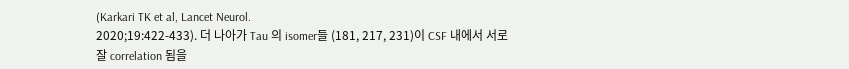(Karkari TK et al, Lancet Neurol.
2020;19:422-433). 더 나아가 Tau 의 isomer들 (181, 217, 231)이 CSF 내에서 서로 잘 correlation 됨을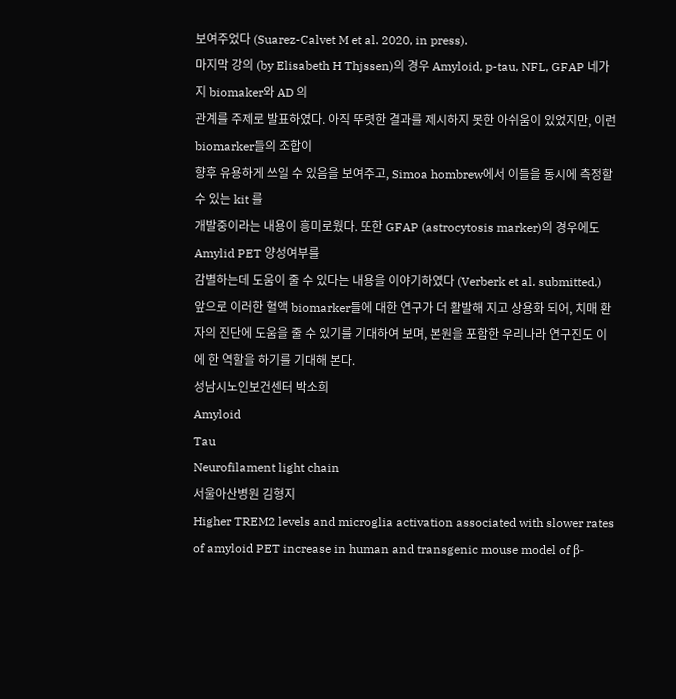보여주었다 (Suarez-Calvet M et al. 2020, in press).
마지막 강의 (by Elisabeth H Thjssen)의 경우 Amyloid, p-tau, NFL, GFAP 네가지 biomaker와 AD 의
관계를 주제로 발표하였다. 아직 뚜렷한 결과를 제시하지 못한 아쉬움이 있었지만, 이런 biomarker들의 조합이
향후 유용하게 쓰일 수 있음을 보여주고, Simoa hombrew에서 이들을 동시에 측정할 수 있는 kit 를
개발중이라는 내용이 흥미로웠다. 또한 GFAP (astrocytosis marker)의 경우에도 Amylid PET 양성여부를
감별하는데 도움이 줄 수 있다는 내용을 이야기하였다 (Verberk et al. submitted.)
앞으로 이러한 혈액 biomarker들에 대한 연구가 더 활발해 지고 상용화 되어, 치매 환자의 진단에 도움을 줄 수 있기를 기대하여 보며, 본원을 포함한 우리나라 연구진도 이에 한 역할을 하기를 기대해 본다.
성남시노인보건센터 박소희
Amyloid
Tau
Neurofilament light chain
서울아산병원 김형지
Higher TREM2 levels and microglia activation associated with slower rates of amyloid PET increase in human and transgenic mouse model of β-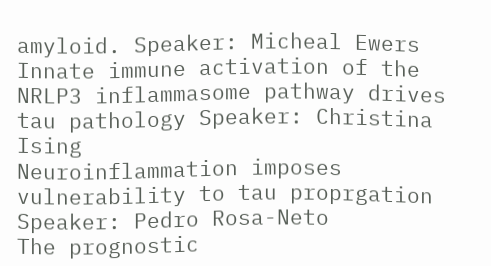amyloid. Speaker: Micheal Ewers
Innate immune activation of the NRLP3 inflammasome pathway drives tau pathology Speaker: Christina Ising
Neuroinflammation imposes vulnerability to tau proprgation Speaker: Pedro Rosa-Neto
The prognostic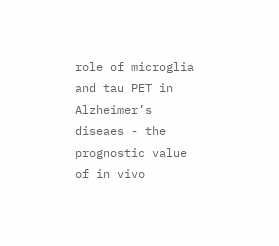role of microglia and tau PET in Alzheimer’s diseaes - the prognostic value of in vivo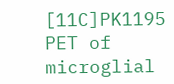[11C]PK1195 PET of microglial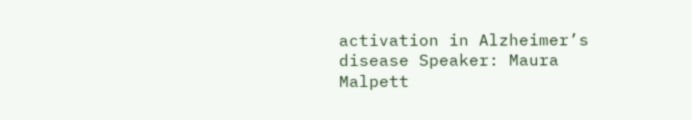activation in Alzheimer’s disease Speaker: Maura Malpett